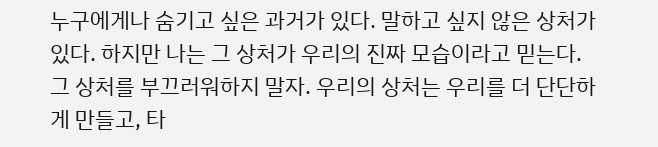누구에게나 숨기고 싶은 과거가 있다. 말하고 싶지 않은 상처가 있다. 하지만 나는 그 상처가 우리의 진짜 모습이라고 믿는다. 그 상처를 부끄러워하지 말자. 우리의 상처는 우리를 더 단단하게 만들고, 타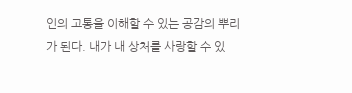인의 고통을 이해할 수 있는 공감의 뿌리가 된다. 내가 내 상처를 사랑할 수 있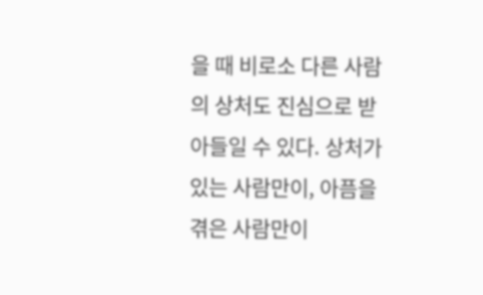을 때 비로소 다른 사람의 상처도 진심으로 받아들일 수 있다. 상처가 있는 사람만이, 아픔을 겪은 사람만이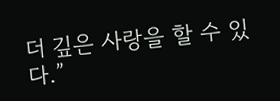더 깊은 사랑을 할 수 있다.”